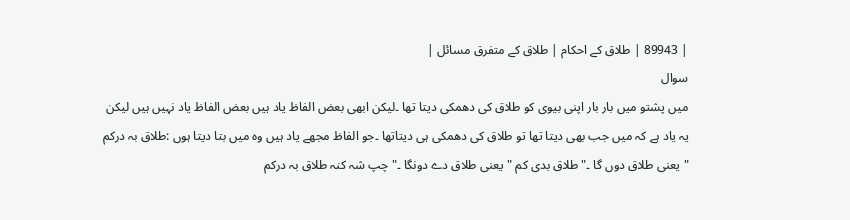| 89943 | طلاق کے احکام | طلاق کے متفرق مسائل |
سوال
میں پشتو میں بار بار اپنی بیوی کو طلاق کی دھمکی دیتا تھا ۔لیکن ابھی بعض الفاظ یاد ہیں بعض الفاظ یاد نہیں ہیں لیکن یہ یاد ہے کہ میں جب بھی دیتا تھا تو طلاق کی دھمکی ہی دیتاتھا ۔جو الفاظ مجھے یاد ہیں وہ میں بتا دیتا ہوں :طلاق بہ درکم "یعنی طلاق دوں گا ۔"طلاق بدی کم "یعنی طلاق دے دونگا ۔"چپ شہ کنہ طلاق بہ درکم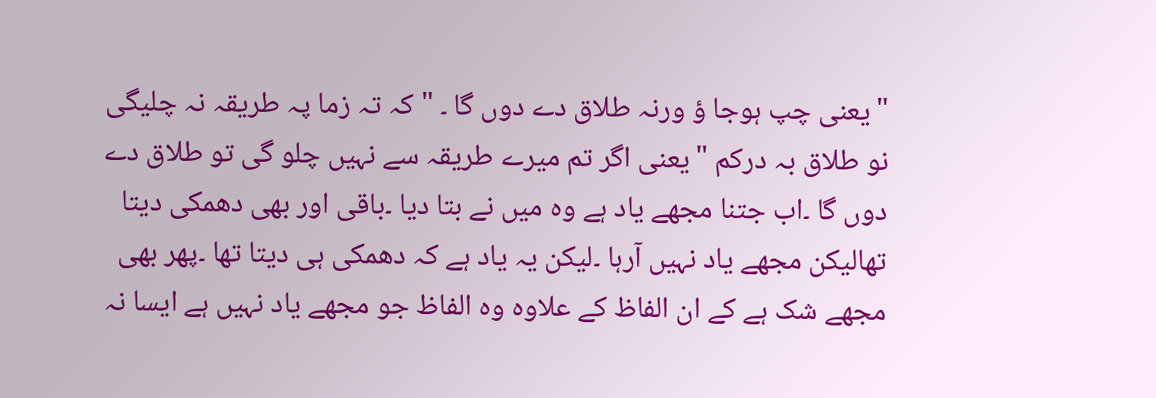"یعنی چپ ہوجا ؤ ورنہ طلاق دے دوں گا ۔ "کہ تہ زما پہ طریقہ نہ چلیگی نو طلاق بہ درکم "یعنی اگر تم میرے طریقہ سے نہیں چلو گی تو طلاق دے دوں گا ۔اب جتنا مجھے یاد ہے وہ میں نے بتا دیا ۔باقی اور بھی دھمکی دیتا تھالیکن مجھے یاد نہیں آرہا ۔لیکن یہ یاد ہے کہ دھمکی ہی دیتا تھا ۔پھر بھی مجھے شک ہے کے ان الفاظ کے علاوہ وہ الفاظ جو مجھے یاد نہیں ہے ایسا نہ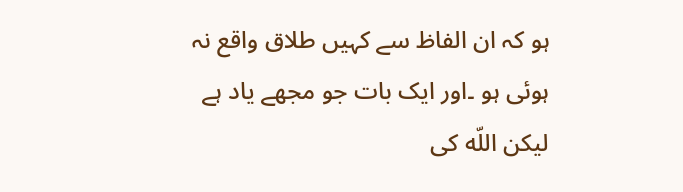ہو کہ ان الفاظ سے کہیں طلاق واقع نہ ہوئی ہو ۔اور ایک بات جو مجھے یاد ہے لیکن اللّه کی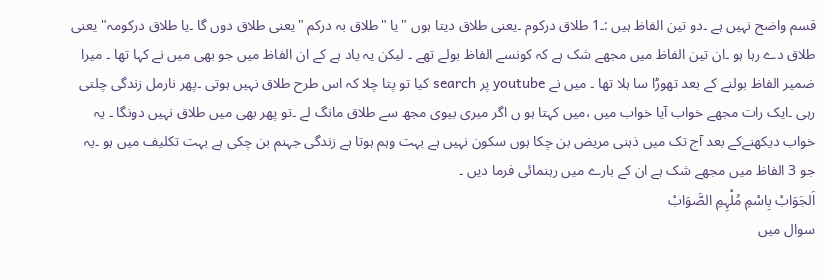قسم واضح نہیں ہے ۔دو تین الفاظ ہیں :۔1 طلاق درکوم ۔یعنی طلاق دیتا ہوں "یا "طلاق بہ درکم "یعنی طلاق دوں گا ۔یا طلاق درکومہ" یعنی طلاق دے رہا ہو ۔ان تین الفاظ میں مجھے شک ہے کہ کونسے الفاظ بولے تھے ۔ لیکن یہ یاد ہے کے ان الفاظ میں جو بھی میں نے کہا تھا ۔ میرا ضمیر الفاظ بولنے کے بعد تھوڑا سا ہلا تھا ۔ میں نے youtube پر search کیا تو پتا چلا کہ اس طرح طلاق نہیں ہوتی ۔پھر نارمل زندگی چلتی رہی ۔ایک رات مجھے خواب آیا خواب میں ،میں کہتا ہو ں اگر میری بیوی مجھ سے طلاق مانگ لے ۔تو پھر بھی میں طلاق نہیں دونگا ۔ یہ خواب دیکھنےکے بعد آج تک میں ذہنی مریض بن چکا ہوں سکون نہیں ہے بہت وہم ہوتا ہے زندگی جہنم بن چکی ہے بہت تکلیف میں ہو ۔یہ جو 3 الفاظ میں مجھے شک ہے ان کے بارے میں رہنمائی فرما دیں ۔
اَلجَوَابْ بِاسْمِ مُلْہِمِ الصَّوَابْ
سوال میں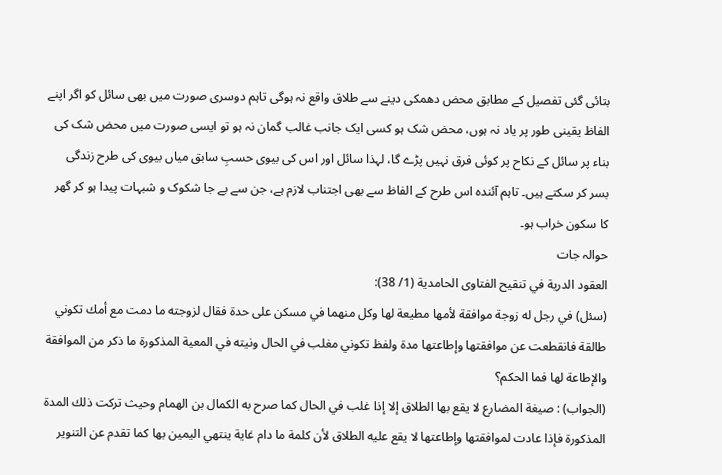بتائی گئی تفصیل کے مطابق محض دھمکی دینے سے طلاق واقع نہ ہوگی تاہم دوسری صورت میں بھی سائل کو اگر اپنے الفاظ یقینی طور پر یاد نہ ہوں، محض شک ہو کسی ایک جانب غالب گمان نہ ہو تو ایسی صورت میں محض شک کی بناء پر سائل کے نکاح پر کوئی فرق نہیں پڑے گا، لہذا سائل اور اس کی بیوی حسبِ سابق میاں بیوی کی طرح زندگی بسر کر سکتے ہیں۔ تاہم آئندہ اس طرح کے الفاظ سے بھی اجتناب لازم ہے، جن سے بے جا شکوک و شبہات پیدا ہو کر گھر کا سکون خراب ہو۔
حوالہ جات
العقود الدرية في تنقيح الفتاوى الحامدية (1/ 38):
(سئل) في رجل له زوجة موافقة لأمها مطيعة لها وكل منهما في مسكن على حدة فقال لزوجته ما دمت مع أمك تكوني طالقة فانقطعت عن موافقتها وإطاعتها مدة ولفظ تكوني مغلب في الحال ونيته في المعية المذكورة ما ذكر من الموافقة والإطاعة لها فما الحكم؟
(الجواب) : صيغة المضارع لا يقع بها الطلاق إلا إذا غلب في الحال كما صرح به الكمال بن الهمام وحيث تركت ذلك المدة المذكورة فإذا عادت لموافقتها وإطاعتها لا يقع عليه الطلاق لأن كلمة ما دام غاية ينتهي اليمين بها كما تقدم عن التنوير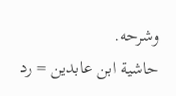وشرحه.
حاشية ابن عابدين = رد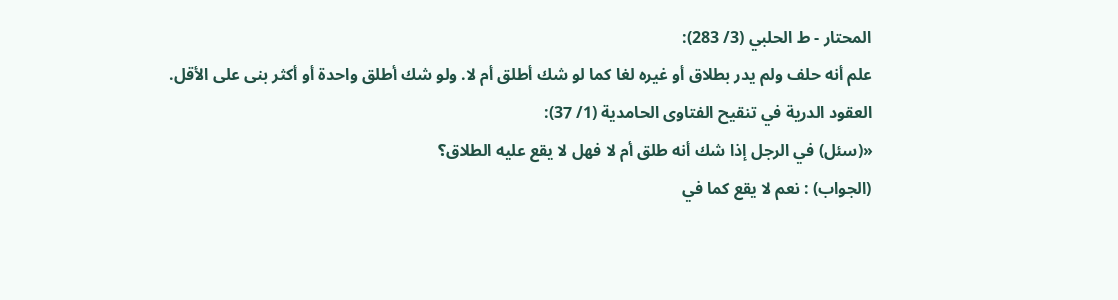المحتار - ط الحلبي (3/ 283):
علم أنه حلف ولم يدر بطلاق أو غيره لغا كما لو شك أطلق أم لا. ولو شك أطلق واحدة أو أكثر بنى على الأقل.
العقود الدرية في تنقيح الفتاوى الحامدية (1/ 37):
«(سئل) في الرجل إذا شك أنه طلق أم لا فهل لا يقع عليه الطلاق؟
(الجواب) : نعم لا يقع كما في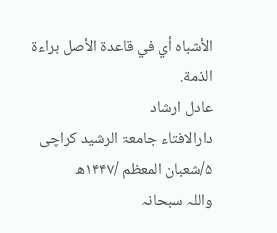الأشباه أي في قاعدة الأصل براءة الذمة.
عادل ارشاد
دارالافتاء جامعۃ الرشید کراچی
۵/شعبان المعظم /۱۴۴۷ھ
واللہ سبحانہ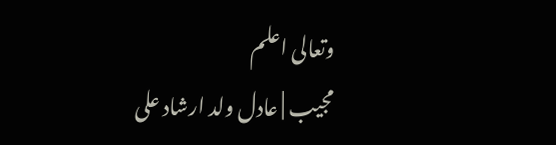وتعالی اعلم
مجیب | عادل ولد ارشاد علی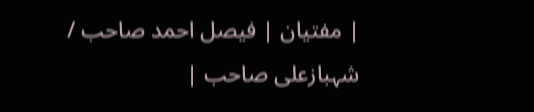| مفتیان | فیصل احمد صاحب / شہبازعلی صاحب |